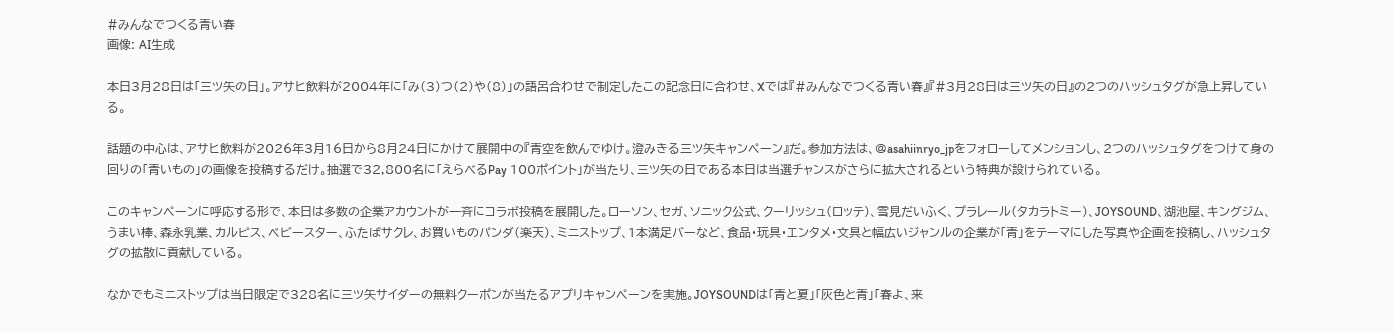#みんなでつくる青い春
画像: AI生成

本日3月28日は「三ツ矢の日」。アサヒ飲料が2004年に「み(3)つ(2)や(8)」の語呂合わせで制定したこの記念日に合わせ、Xでは『#みんなでつくる青い春』『#3月28日は三ツ矢の日』の2つのハッシュタグが急上昇している。

話題の中心は、アサヒ飲料が2026年3月16日から8月24日にかけて展開中の『青空を飲んでゆけ。澄みきる三ツ矢キャンペーン』だ。参加方法は、@asahiinryo_jpをフォローしてメンションし、2つのハッシュタグをつけて身の回りの「青いもの」の画像を投稿するだけ。抽選で32,800名に「えらべるPay 100ポイント」が当たり、三ツ矢の日である本日は当選チャンスがさらに拡大されるという特典が設けられている。

このキャンペーンに呼応する形で、本日は多数の企業アカウントが一斉にコラボ投稿を展開した。ローソン、セガ、ソニック公式、クーリッシュ(ロッテ)、雪見だいふく、プラレール(タカラトミー)、JOYSOUND、湖池屋、キングジム、うまい棒、森永乳業、カルピス、ベビースター、ふたばサクレ、お買いものパンダ(楽天)、ミニストップ、1本満足バーなど、食品・玩具・エンタメ・文具と幅広いジャンルの企業が「青」をテーマにした写真や企画を投稿し、ハッシュタグの拡散に貢献している。

なかでもミニストップは当日限定で328名に三ツ矢サイダーの無料クーポンが当たるアプリキャンペーンを実施。JOYSOUNDは「青と夏」「灰色と青」「春よ、来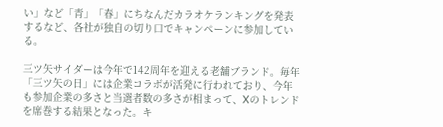い」など「青」「春」にちなんだカラオケランキングを発表するなど、各社が独自の切り口でキャンペーンに参加している。

三ツ矢サイダーは今年で142周年を迎える老舗ブランド。毎年「三ツ矢の日」には企業コラボが活発に行われており、今年も参加企業の多さと当選者数の多さが相まって、Xのトレンドを席巻する結果となった。キ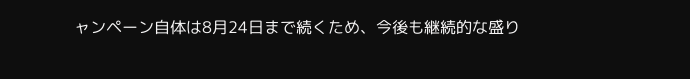ャンペーン自体は8月24日まで続くため、今後も継続的な盛り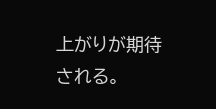上がりが期待される。